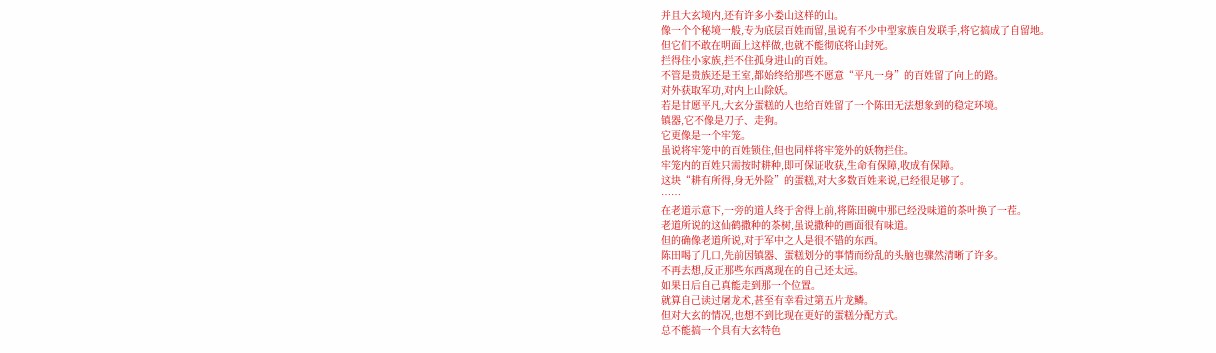并且大玄境内,还有许多小娄山这样的山。
像一个个秘境一般,专为底层百姓而留,虽说有不少中型家族自发联手,将它搞成了自留地。
但它们不敢在明面上这样做,也就不能彻底将山封死。
拦得住小家族,拦不住孤身进山的百姓。
不管是贵族还是王室,都始终给那些不愿意“平凡一身”的百姓留了向上的路。
对外获取军功,对内上山除妖。
若是甘愿平凡,大玄分蛋糕的人也给百姓留了一个陈田无法想象到的稳定环境。
镇器,它不像是刀子、走狗。
它更像是一个牢笼。
虽说将牢笼中的百姓锁住,但也同样将牢笼外的妖物拦住。
牢笼内的百姓只需按时耕种,即可保证收获,生命有保障,收成有保障。
这块“耕有所得,身无外险”的蛋糕,对大多数百姓来说,已经很足够了。
……
在老道示意下,一旁的道人终于舍得上前,将陈田碗中那已经没味道的茶叶换了一茬。
老道所说的这仙鹤撒种的茶树,虽说撒种的画面很有味道。
但的确像老道所说,对于军中之人是很不错的东西。
陈田喝了几口,先前因镇器、蛋糕划分的事情而纷乱的头脑也骤然清晰了许多。
不再去想,反正那些东西离现在的自己还太远。
如果日后自己真能走到那一个位置。
就算自己读过屠龙术,甚至有幸看过第五片龙鳞。
但对大玄的情况,也想不到比现在更好的蛋糕分配方式。
总不能搞一个具有大玄特色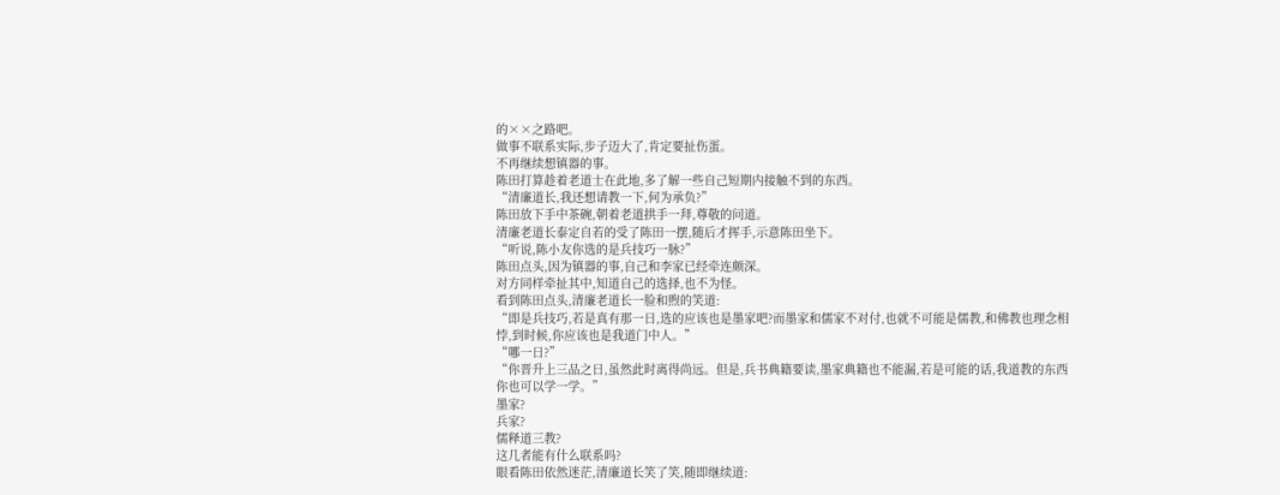的××之路吧。
做事不联系实际,步子迈大了,肯定要扯伤蛋。
不再继续想镇器的事。
陈田打算趁着老道士在此地,多了解一些自己短期内接触不到的东西。
“清廉道长,我还想请教一下,何为承负?”
陈田放下手中茶碗,朝着老道拱手一拜,尊敬的问道。
清廉老道长泰定自若的受了陈田一摆,随后才挥手,示意陈田坐下。
“听说,陈小友你选的是兵技巧一脉?”
陈田点头,因为镇器的事,自己和李家已经牵连颇深。
对方同样牵扯其中,知道自己的选择,也不为怪。
看到陈田点头,清廉老道长一脸和煦的笑道:
“即是兵技巧,若是真有那一日,选的应该也是墨家吧?而墨家和儒家不对付,也就不可能是儒教,和佛教也理念相悖,到时候,你应该也是我道门中人。”
“哪一日?”
“你晋升上三品之日,虽然此时离得尚远。但是,兵书典籍要读,墨家典籍也不能漏,若是可能的话,我道教的东西你也可以学一学。”
墨家?
兵家?
儒释道三教?
这几者能有什么联系吗?
眼看陈田依然迷茫,清廉道长笑了笑,随即继续道: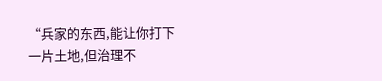“兵家的东西,能让你打下一片土地,但治理不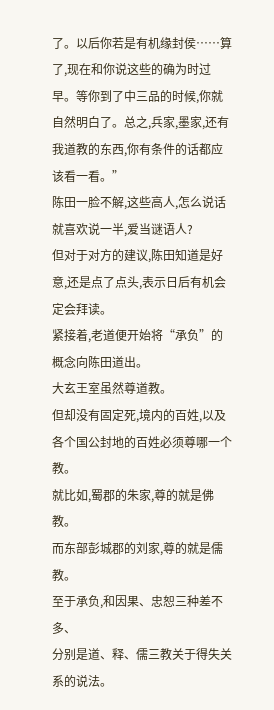了。以后你若是有机缘封侯……算了,现在和你说这些的确为时过早。等你到了中三品的时候,你就自然明白了。总之,兵家,墨家,还有我道教的东西,你有条件的话都应该看一看。”
陈田一脸不解,这些高人,怎么说话就喜欢说一半,爱当谜语人?
但对于对方的建议,陈田知道是好意,还是点了点头,表示日后有机会定会拜读。
紧接着,老道便开始将“承负”的概念向陈田道出。
大玄王室虽然尊道教。
但却没有固定死,境内的百姓,以及各个国公封地的百姓必须尊哪一个教。
就比如,蜀郡的朱家,尊的就是佛教。
而东部彭城郡的刘家,尊的就是儒教。
至于承负,和因果、忠恕三种差不多、
分别是道、释、儒三教关于得失关系的说法。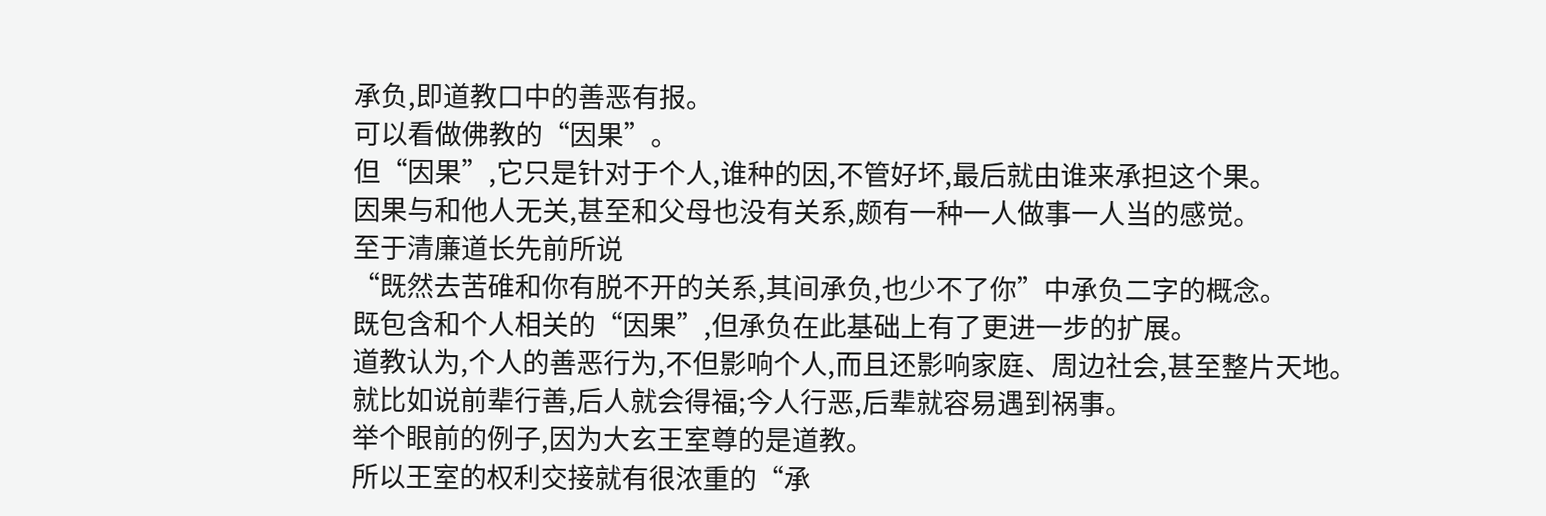承负,即道教口中的善恶有报。
可以看做佛教的“因果”。
但“因果”,它只是针对于个人,谁种的因,不管好坏,最后就由谁来承担这个果。
因果与和他人无关,甚至和父母也没有关系,颇有一种一人做事一人当的感觉。
至于清廉道长先前所说
“既然去苦碓和你有脱不开的关系,其间承负,也少不了你”中承负二字的概念。
既包含和个人相关的“因果”,但承负在此基础上有了更进一步的扩展。
道教认为,个人的善恶行为,不但影响个人,而且还影响家庭、周边社会,甚至整片天地。
就比如说前辈行善,后人就会得福;今人行恶,后辈就容易遇到祸事。
举个眼前的例子,因为大玄王室尊的是道教。
所以王室的权利交接就有很浓重的“承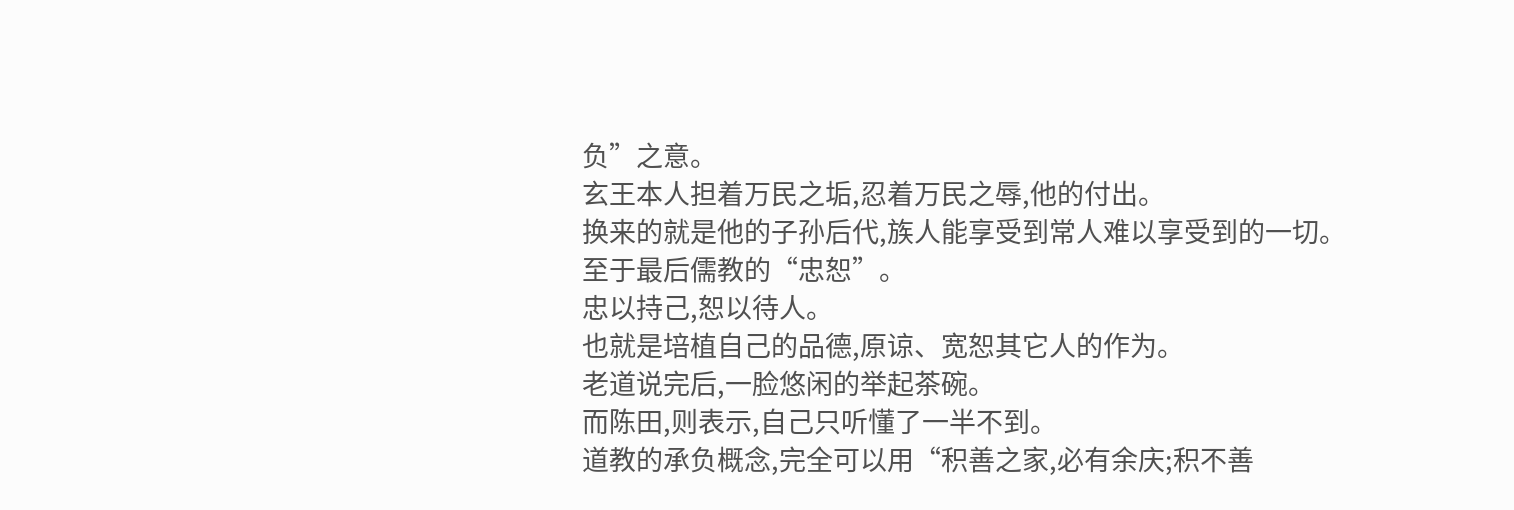负”之意。
玄王本人担着万民之垢,忍着万民之辱,他的付出。
换来的就是他的子孙后代,族人能享受到常人难以享受到的一切。
至于最后儒教的“忠恕”。
忠以持己,恕以待人。
也就是培植自己的品德,原谅、宽恕其它人的作为。
老道说完后,一脸悠闲的举起茶碗。
而陈田,则表示,自己只听懂了一半不到。
道教的承负概念,完全可以用“积善之家,必有余庆;积不善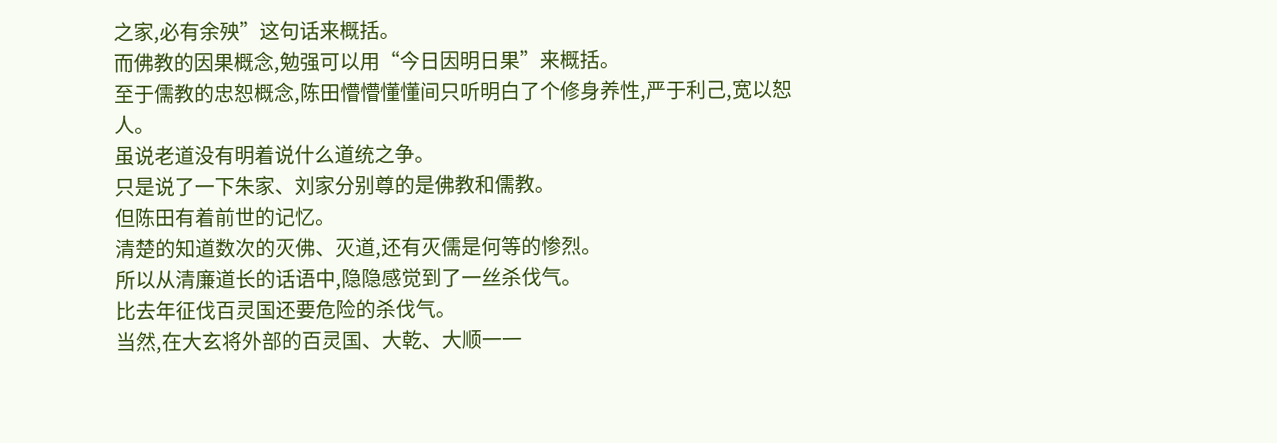之家,必有余殃”这句话来概括。
而佛教的因果概念,勉强可以用“今日因明日果”来概括。
至于儒教的忠恕概念,陈田懵懵懂懂间只听明白了个修身养性,严于利己,宽以恕人。
虽说老道没有明着说什么道统之争。
只是说了一下朱家、刘家分别尊的是佛教和儒教。
但陈田有着前世的记忆。
清楚的知道数次的灭佛、灭道,还有灭儒是何等的惨烈。
所以从清廉道长的话语中,隐隐感觉到了一丝杀伐气。
比去年征伐百灵国还要危险的杀伐气。
当然,在大玄将外部的百灵国、大乾、大顺一一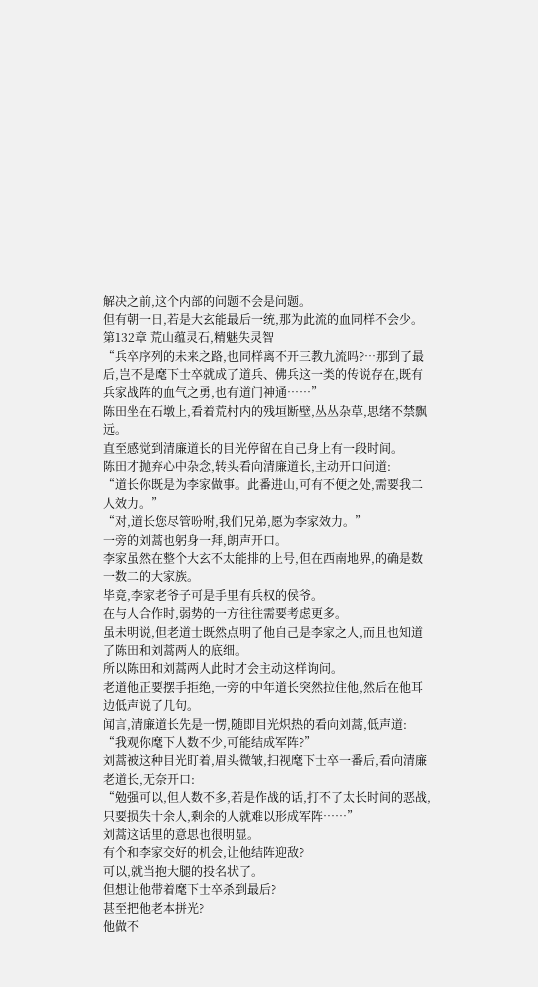解决之前,这个内部的问题不会是问题。
但有朝一日,若是大玄能最后一统,那为此流的血同样不会少。
第132章 荒山蕴灵石,精魅失灵智
“兵卒序列的未来之路,也同样离不开三教九流吗?…那到了最后,岂不是麾下士卒就成了道兵、佛兵这一类的传说存在,既有兵家战阵的血气之勇,也有道门神通……”
陈田坐在石墩上,看着荒村内的残垣断壁,丛丛杂草,思绪不禁飘远。
直至感觉到清廉道长的目光停留在自己身上有一段时间。
陈田才抛弃心中杂念,转头看向清廉道长,主动开口问道:
“道长你既是为李家做事。此番进山,可有不便之处,需要我二人效力。”
“对,道长您尽管吩咐,我们兄弟,愿为李家效力。”
一旁的刘蒿也躬身一拜,朗声开口。
李家虽然在整个大玄不太能排的上号,但在西南地界,的确是数一数二的大家族。
毕竟,李家老爷子可是手里有兵权的侯爷。
在与人合作时,弱势的一方往往需要考虑更多。
虽未明说,但老道士既然点明了他自己是李家之人,而且也知道了陈田和刘蒿两人的底细。
所以陈田和刘蒿两人此时才会主动这样询问。
老道他正要摆手拒绝,一旁的中年道长突然拉住他,然后在他耳边低声说了几句。
闻言,清廉道长先是一愣,随即目光炽热的看向刘蒿,低声道:
“我观你麾下人数不少,可能结成军阵?”
刘蒿被这种目光盯着,眉头微皱,扫视麾下士卒一番后,看向清廉老道长,无奈开口:
“勉强可以,但人数不多,若是作战的话,打不了太长时间的恶战,只要损失十余人,剩余的人就难以形成军阵……”
刘蒿这话里的意思也很明显。
有个和李家交好的机会,让他结阵迎敌?
可以,就当抱大腿的投名状了。
但想让他带着麾下士卒杀到最后?
甚至把他老本拼光?
他做不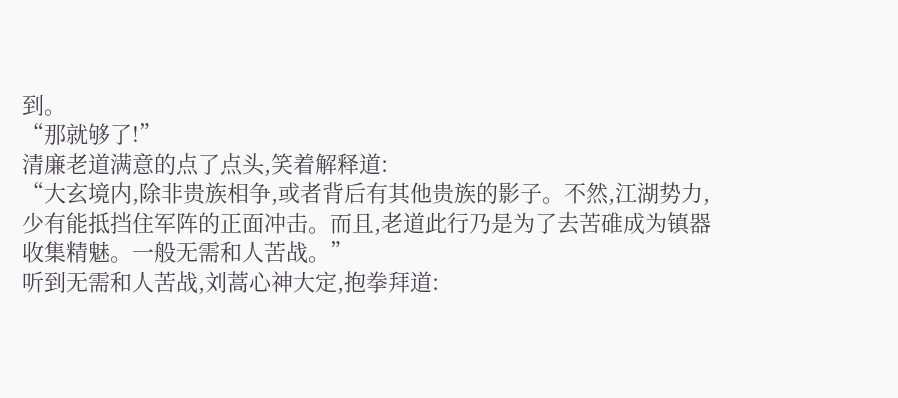到。
“那就够了!”
清廉老道满意的点了点头,笑着解释道:
“大玄境内,除非贵族相争,或者背后有其他贵族的影子。不然,江湖势力,少有能抵挡住军阵的正面冲击。而且,老道此行乃是为了去苦碓成为镇器收集精魅。一般无需和人苦战。”
听到无需和人苦战,刘蒿心神大定,抱拳拜道: